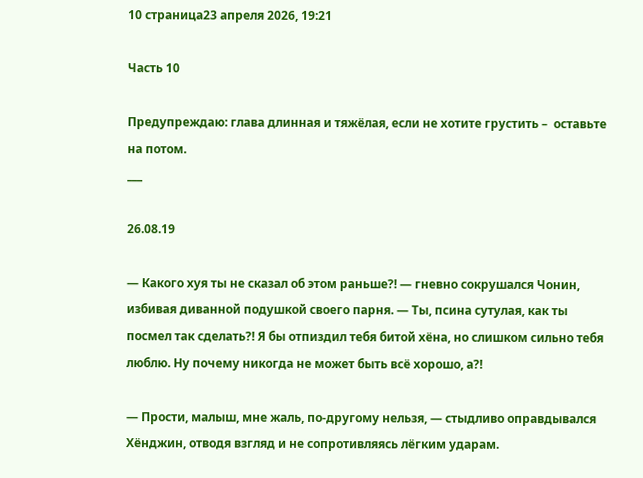10 страница23 апреля 2026, 19:21

Часть 10

Предупреждаю: глава длинная и тяжёлая, если не хотите грустить –  оставьте на потом.
___

26.08.19

— Какого хуя ты не сказал об этом раньше?! — гневно сокрушался Чонин, избивая диванной подушкой своего парня. — Ты, псина сутулая, как ты посмел так сделать?! Я бы отпиздил тебя битой хёна, но слишком сильно тебя люблю. Ну почему никогда не может быть всё хорошо, а?!

— Прости, малыш, мне жаль, по-другому нельзя, — стыдливо оправдывался Хёнджин, отводя взгляд и не сопротивляясь лёгким ударам.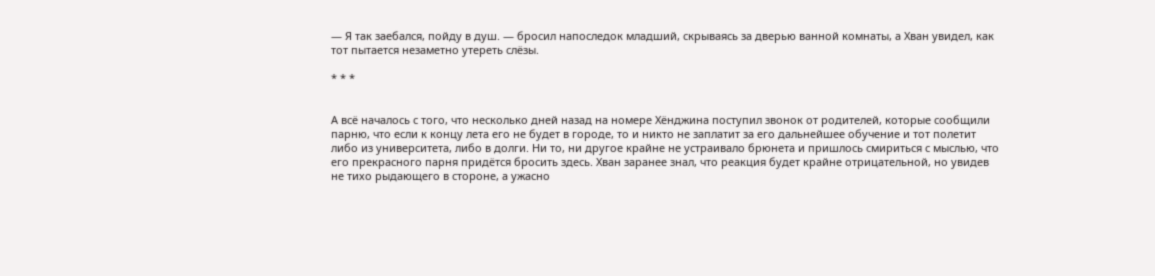— Я так заебался, пойду в душ. — бросил напоследок младший, скрываясь за дверью ванной комнаты, а Хван увидел, как тот пытается незаметно утереть слёзы.

* * *


А всё началось с того, что несколько дней назад на номере Хёнджина поступил звонок от родителей, которые сообщили парню, что если к концу лета его не будет в городе, то и никто не заплатит за его дальнейшее обучение и тот полетит либо из университета, либо в долги. Ни то, ни другое крайне не устраивало брюнета и пришлось смириться с мыслью, что его прекрасного парня придётся бросить здесь. Хван заранее знал, что реакция будет крайне отрицательной, но увидев не тихо рыдающего в стороне, а ужасно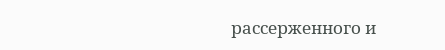рассерженного и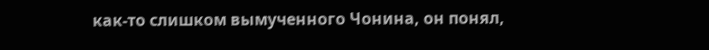как-то слишком вымученного Чонина, он понял,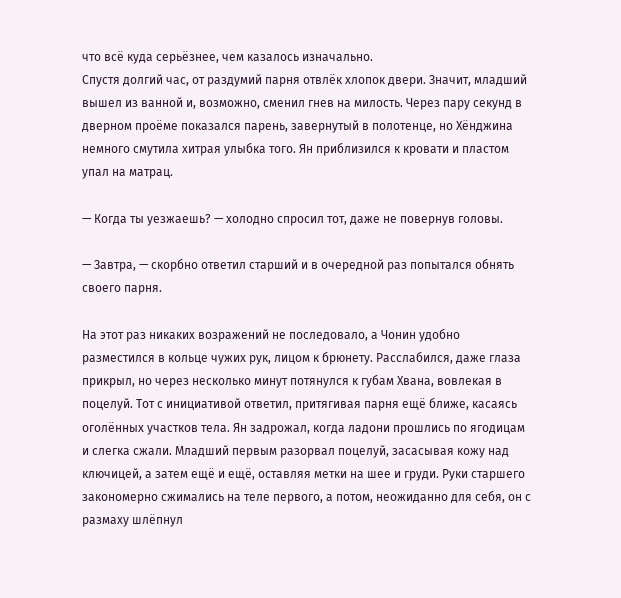что всё куда серьёзнее, чем казалось изначально.
Спустя долгий час, от раздумий парня отвлёк хлопок двери. Значит, младший вышел из ванной и, возможно, сменил гнев на милость. Через пару секунд в дверном проёме показался парень, завернутый в полотенце, но Хёнджина немного смутила хитрая улыбка того. Ян приблизился к кровати и пластом упал на матрац.

— Когда ты уезжаешь? — холодно спросил тот, даже не повернув головы.

— Завтра, — скорбно ответил старший и в очередной раз попытался обнять своего парня.

На этот раз никаких возражений не последовало, а Чонин удобно разместился в кольце чужих рук, лицом к брюнету. Расслабился, даже глаза прикрыл, но через несколько минут потянулся к губам Хвана, вовлекая в поцелуй. Тот с инициативой ответил, притягивая парня ещё ближе, касаясь оголённых участков тела. Ян задрожал, когда ладони прошлись по ягодицам и слегка сжали. Младший первым разорвал поцелуй, засасывая кожу над ключицей, а затем ещё и ещё, оставляя метки на шее и груди. Руки старшего закономерно сжимались на теле первого, а потом, неожиданно для себя, он с размаху шлёпнул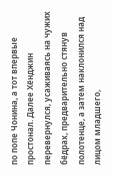по попе Чонина, а тот впервые простонал. Далее Хёнджин перевернулся, усаживаясь на чужих бёдрах, предварительно стянув полотенце, а затем наклонился над лицом младшего,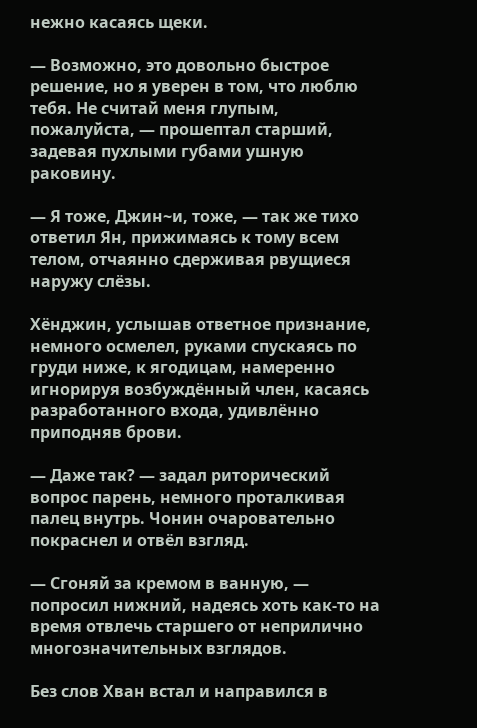нежно касаясь щеки.

— Возможно, это довольно быстрое решение, но я уверен в том, что люблю тебя. Не считай меня глупым, пожалуйста, — прошептал старший, задевая пухлыми губами ушную раковину.

— Я тоже, Джин~и, тоже, — так же тихо ответил Ян, прижимаясь к тому всем телом, отчаянно сдерживая рвущиеся наружу слёзы.

Хёнджин, услышав ответное признание, немного осмелел, руками спускаясь по груди ниже, к ягодицам, намеренно игнорируя возбуждённый член, касаясь разработанного входа, удивлённо приподняв брови.

— Даже так? — задал риторический вопрос парень, немного проталкивая палец внутрь. Чонин очаровательно покраснел и отвёл взгляд.

— Сгоняй за кремом в ванную, — попросил нижний, надеясь хоть как-то на время отвлечь старшего от неприлично многозначительных взглядов.

Без слов Хван встал и направился в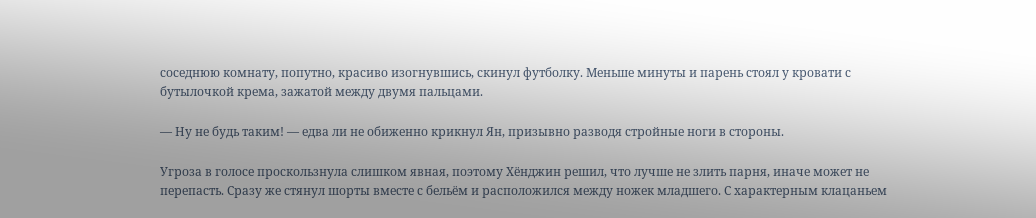соседнюю комнату, попутно, красиво изогнувшись, скинул футболку. Меньше минуты и парень стоял у кровати с бутылочкой крема, зажатой между двумя пальцами.

— Ну не будь таким! — едва ли не обиженно крикнул Ян, призывно разводя стройные ноги в стороны.

Угроза в голосе проскользнула слишком явная, поэтому Хёнджин решил, что лучше не злить парня, иначе может не перепасть. Сразу же стянул шорты вместе с бельём и расположился между ножек младшего. С характерным клацаньем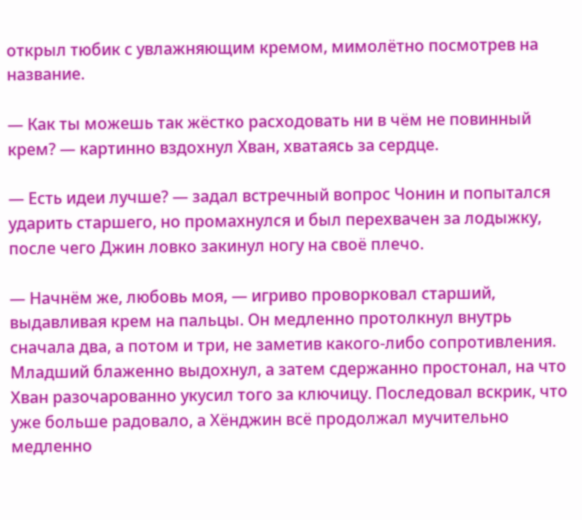открыл тюбик с увлажняющим кремом, мимолётно посмотрев на название.

— Как ты можешь так жёстко расходовать ни в чём не повинный крем? — картинно вздохнул Хван, хватаясь за сердце.

— Есть идеи лучше? — задал встречный вопрос Чонин и попытался ударить старшего, но промахнулся и был перехвачен за лодыжку, после чего Джин ловко закинул ногу на своё плечо.

— Начнём же, любовь моя, — игриво проворковал старший, выдавливая крем на пальцы. Он медленно протолкнул внутрь сначала два, а потом и три, не заметив какого-либо сопротивления. Младший блаженно выдохнул, а затем сдержанно простонал, на что Хван разочарованно укусил того за ключицу. Последовал вскрик, что уже больше радовало, а Хёнджин всё продолжал мучительно медленно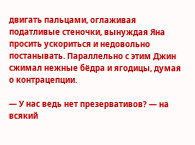двигать пальцами, оглаживая податливые стеночки, вынуждая Яна просить ускориться и недовольно постанывать. Параллельно с этим Джин сжимал нежные бёдра и ягодицы, думая о контрацепции.

— У нас ведь нет презервативов? — на всякий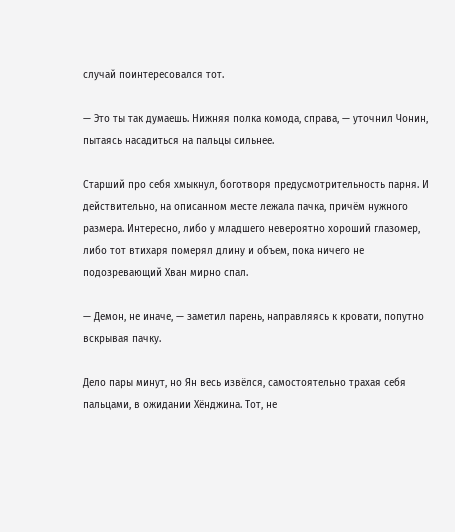случай поинтересовался тот.

— Это ты так думаешь. Нижняя полка комода, справа, — уточнил Чонин, пытаясь насадиться на пальцы сильнее.

Старший про себя хмыкнул, боготворя предусмотрительность парня. И действительно, на описанном месте лежала пачка, причём нужного размера. Интересно, либо у младшего невероятно хороший глазомер, либо тот втихаря померял длину и объем, пока ничего не подозревающий Хван мирно спал.

— Демон, не иначе, — заметил парень, направляясь к кровати, попутно вскрывая пачку.

Дело пары минут, но Ян весь извёлся, самостоятельно трахая себя пальцами, в ожидании Хёнджина. Тот, не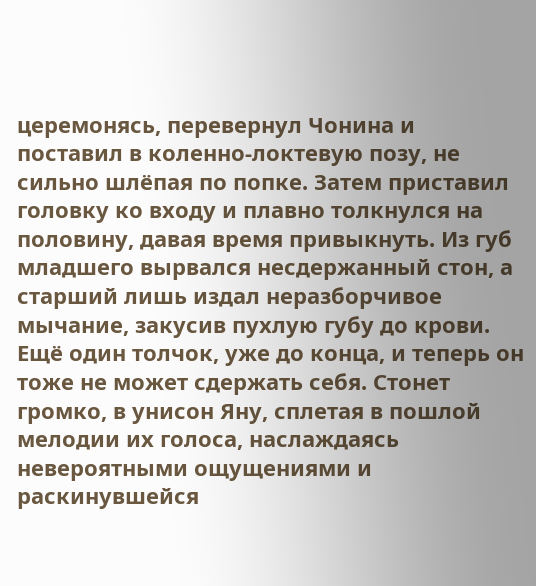церемонясь, перевернул Чонина и поставил в коленно-локтевую позу, не сильно шлёпая по попке. Затем приставил головку ко входу и плавно толкнулся на половину, давая время привыкнуть. Из губ младшего вырвался несдержанный стон, а старший лишь издал неразборчивое мычание, закусив пухлую губу до крови. Ещё один толчок, уже до конца, и теперь он тоже не может сдержать себя. Стонет громко, в унисон Яну, сплетая в пошлой мелодии их голоса, наслаждаясь невероятными ощущениями и раскинувшейся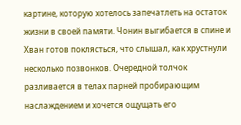картине, которую хотелось запечатлеть на остаток жизни в своей памяти. Чонин выгибается в спине и Хван готов поклясться, что слышал, как хрустнули несколько позвонков. Очередной толчок разливается в телах парней пробирающим наслаждением и хочется ощущать его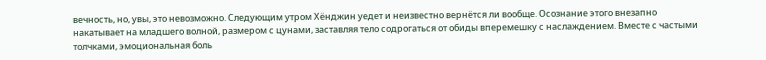вечность, но, увы, это невозможно. Следующим утром Хёнджин уедет и неизвестно вернётся ли вообще. Осознание этого внезапно накатывает на младшего волной, размером с цунами, заставляя тело содрогаться от обиды вперемешку с наслаждением. Вместе с частыми толчками, эмоциональная боль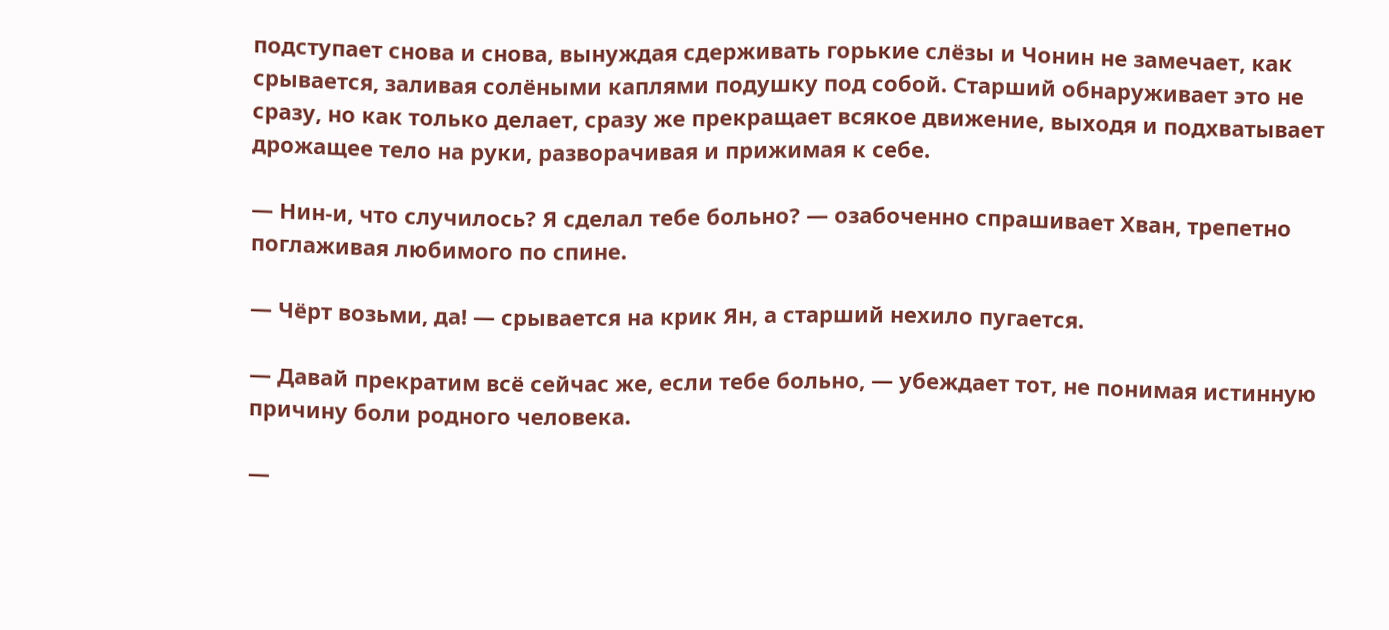подступает снова и снова, вынуждая сдерживать горькие слёзы и Чонин не замечает, как срывается, заливая солёными каплями подушку под собой. Старший обнаруживает это не сразу, но как только делает, сразу же прекращает всякое движение, выходя и подхватывает дрожащее тело на руки, разворачивая и прижимая к себе.

— Нин-и, что случилось? Я сделал тебе больно? — озабоченно спрашивает Хван, трепетно поглаживая любимого по спине.

— Чёрт возьми, да! — срывается на крик Ян, а старший нехило пугается.

— Давай прекратим всё сейчас же, если тебе больно, — убеждает тот, не понимая истинную причину боли родного человека.

—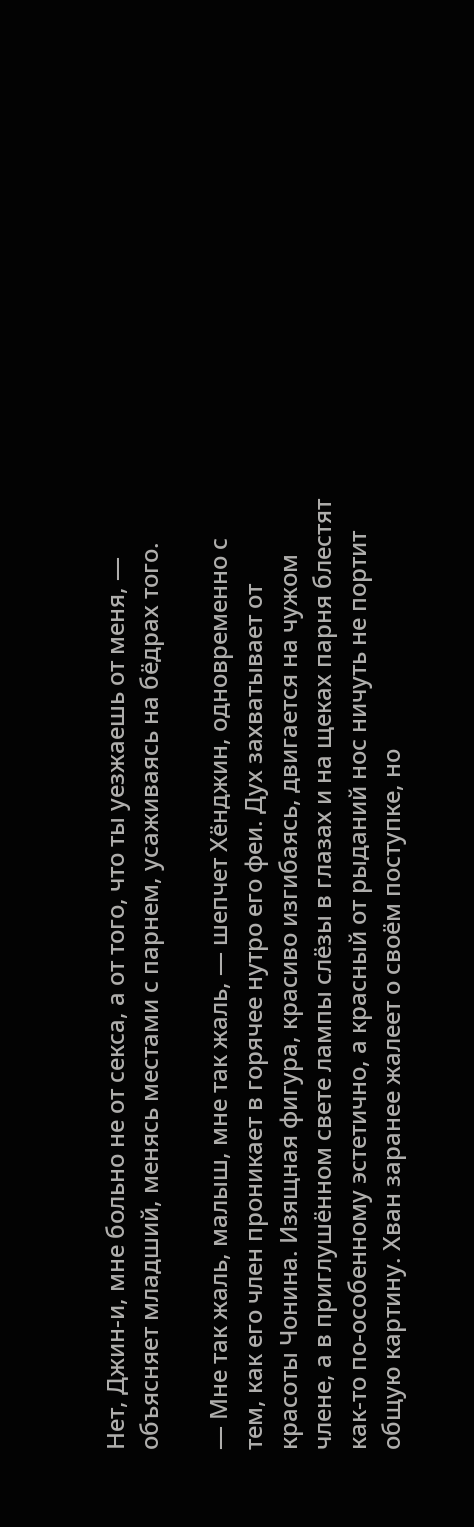Нет, Джин-и, мне больно не от секса, а от того, что ты уезжаешь от меня, — объясняет младший, менясь местами с парнем, усаживаясь на бёдрах того.

— Мне так жаль, малыш, мне так жаль, — шепчет Хёнджин, одновременно с тем, как его член проникает в горячее нутро его феи. Дух захватывает от красоты Чонина. Изящная фигура, красиво изгибаясь, двигается на чужом члене, а в приглушённом свете лампы слёзы в глазах и на щеках парня блестят как-то по-особенному эстетично, а красный от рыданий нос ничуть не портит общую картину. Хван заранее жалеет о своём поступке, но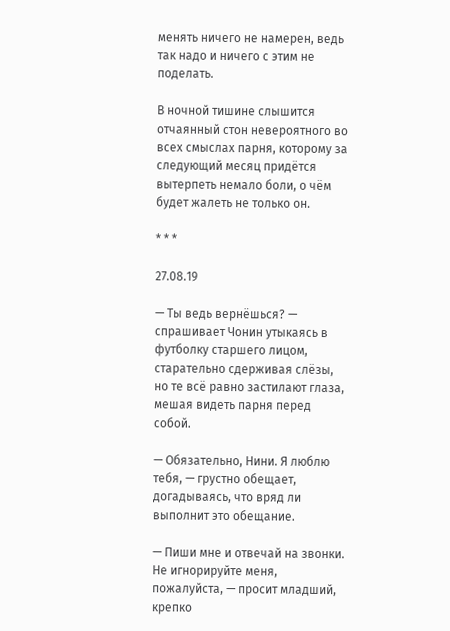менять ничего не намерен, ведь так надо и ничего с этим не поделать.

В ночной тишине слышится отчаянный стон невероятного во всех смыслах парня, которому за следующий месяц придётся вытерпеть немало боли, о чём будет жалеть не только он.

* * *

27.08.19

— Ты ведь вернёшься? — спрашивает Чонин утыкаясь в футболку старшего лицом, старательно сдерживая слёзы, но те всё равно застилают глаза, мешая видеть парня перед собой.

— Обязательно, Нини. Я люблю тебя, — грустно обещает, догадываясь, что вряд ли выполнит это обещание.

— Пиши мне и отвечай на звонки. Не игнорируйте меня, пожалуйста, — просит младший, крепко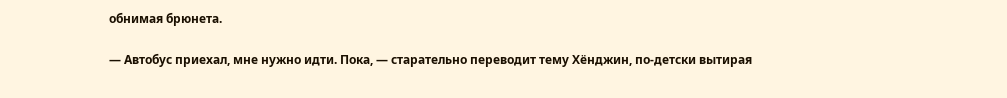обнимая брюнета.

— Автобус приехал, мне нужно идти. Пока, — старательно переводит тему Хёнджин, по-детски вытирая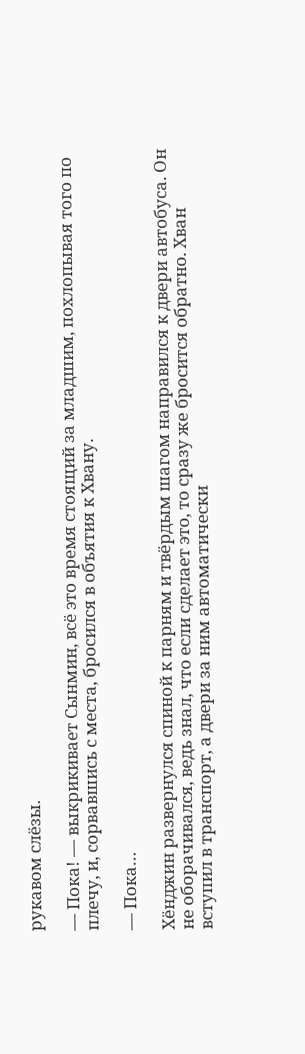рукавом слёзы.

— Пока! — выкрикивает Сынмин, всё это время стоящий за младшим, похлопывая того по плечу, и, сорвавшись с места, бросился в объятия к Хвану.

— Пока…

Хёнджин развернулся спиной к парням и твёрдым шагом направился к двери автобуса. Он не оборачивался, ведь знал, что если сделает это, то сразу же бросится обратно. Хван вступил в транспорт, а двери за ним автоматически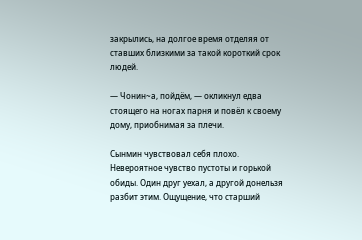закрылись, на долгое время отделяя от ставших близкими за такой короткий срок людей.

— Чонин~а, пойдём, — окликнул едва стоящего на ногах парня и повёл к своему дому, приобнимая за плечи.

Сынмин чувствовал себя плохо. Невероятное чувство пустоты и горькой обиды. Один друг уехал, а другой донельзя разбит этим. Ощущение, что старший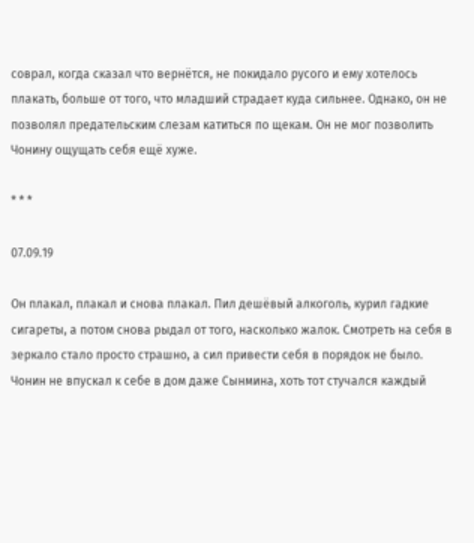соврал, когда сказал что вернётся, не покидало русого и ему хотелось плакать, больше от того, что младший страдает куда сильнее. Однако, он не позволял предательским слезам катиться по щекам. Он не мог позволить Чонину ощущать себя ещё хуже.

* * *

07.09.19

Он плакал, плакал и снова плакал. Пил дешёвый алкоголь, курил гадкие сигареты, а потом снова рыдал от того, насколько жалок. Смотреть на себя в зеркало стало просто страшно, а сил привести себя в порядок не было. Чонин не впускал к себе в дом даже Сынмина, хоть тот стучался каждый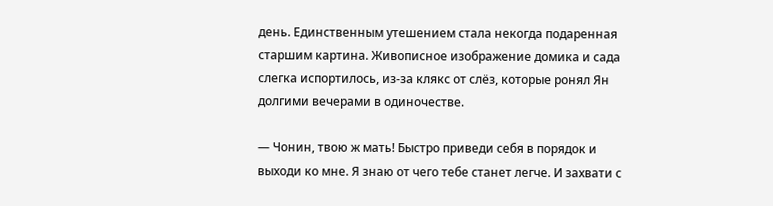день. Единственным утешением стала некогда подаренная старшим картина. Живописное изображение домика и сада слегка испортилось, из-за клякс от слёз, которые ронял Ян долгими вечерами в одиночестве.

— Чонин, твою ж мать! Быстро приведи себя в порядок и выходи ко мне. Я знаю от чего тебе станет легче. И захвати с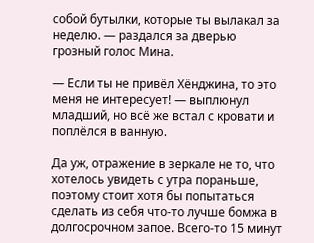собой бутылки, которые ты вылакал за неделю. — раздался за дверью грозный голос Мина.

— Если ты не привёл Хёнджина, то это меня не интересует! — выплюнул младший, но всё же встал с кровати и поплёлся в ванную.

Да уж, отражение в зеркале не то, что хотелось увидеть с утра пораньше, поэтому стоит хотя бы попытаться сделать из себя что-то лучше бомжа в долгосрочном запое. Всего-то 15 минут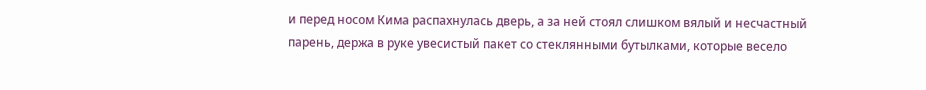и перед носом Кима распахнулась дверь, а за ней стоял слишком вялый и несчастный парень, держа в руке увесистый пакет со стеклянными бутылками, которые весело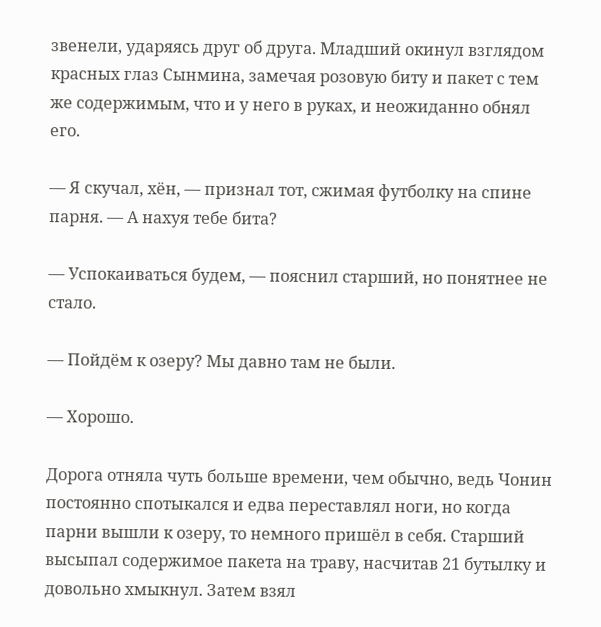звенели, ударяясь друг об друга. Младший окинул взглядом красных глаз Сынмина, замечая розовую биту и пакет с тем же содержимым, что и у него в руках, и неожиданно обнял его.

— Я скучал, хён, — признал тот, сжимая футболку на спине парня. — А нахуя тебе бита?

— Успокаиваться будем, — пояснил старший, но понятнее не стало.

— Пойдём к озеру? Мы давно там не были.

— Хорошо.

Дорога отняла чуть больше времени, чем обычно, ведь Чонин постоянно спотыкался и едва переставлял ноги, но когда парни вышли к озеру, то немного пришёл в себя. Старший высыпал содержимое пакета на траву, насчитав 21 бутылку и довольно хмыкнул. Затем взял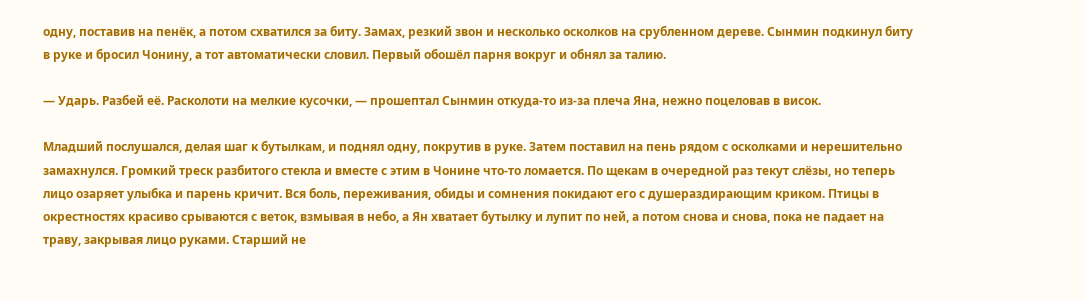одну, поставив на пенёк, а потом схватился за биту. Замах, резкий звон и несколько осколков на срубленном дереве. Сынмин подкинул биту в руке и бросил Чонину, а тот автоматически словил. Первый обошёл парня вокруг и обнял за талию.

— Ударь. Разбей её. Расколоти на мелкие кусочки, — прошептал Сынмин откуда-то из-за плеча Яна, нежно поцеловав в висок.

Младший послушался, делая шаг к бутылкам, и поднял одну, покрутив в руке. Затем поставил на пень рядом с осколками и нерешительно замахнулся. Громкий треск разбитого стекла и вместе с этим в Чонине что-то ломается. По щекам в очередной раз текут слёзы, но теперь лицо озаряет улыбка и парень кричит. Вся боль, переживания, обиды и сомнения покидают его с душераздирающим криком. Птицы в окрестностях красиво срываются с веток, взмывая в небо, а Ян хватает бутылку и лупит по ней, а потом снова и снова, пока не падает на траву, закрывая лицо руками. Старший не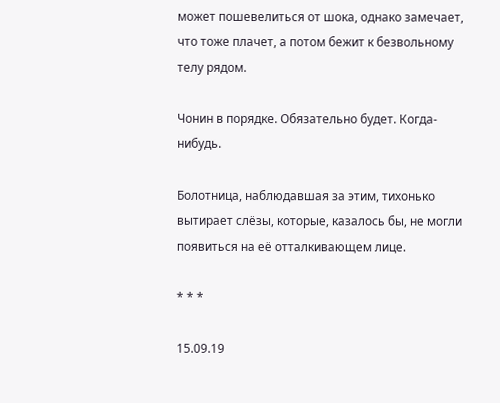может пошевелиться от шока, однако замечает, что тоже плачет, а потом бежит к безвольному телу рядом.

Чонин в порядке. Обязательно будет. Когда-нибудь.

Болотница, наблюдавшая за этим, тихонько вытирает слёзы, которые, казалось бы, не могли появиться на её отталкивающем лице.

* * *

15.09.19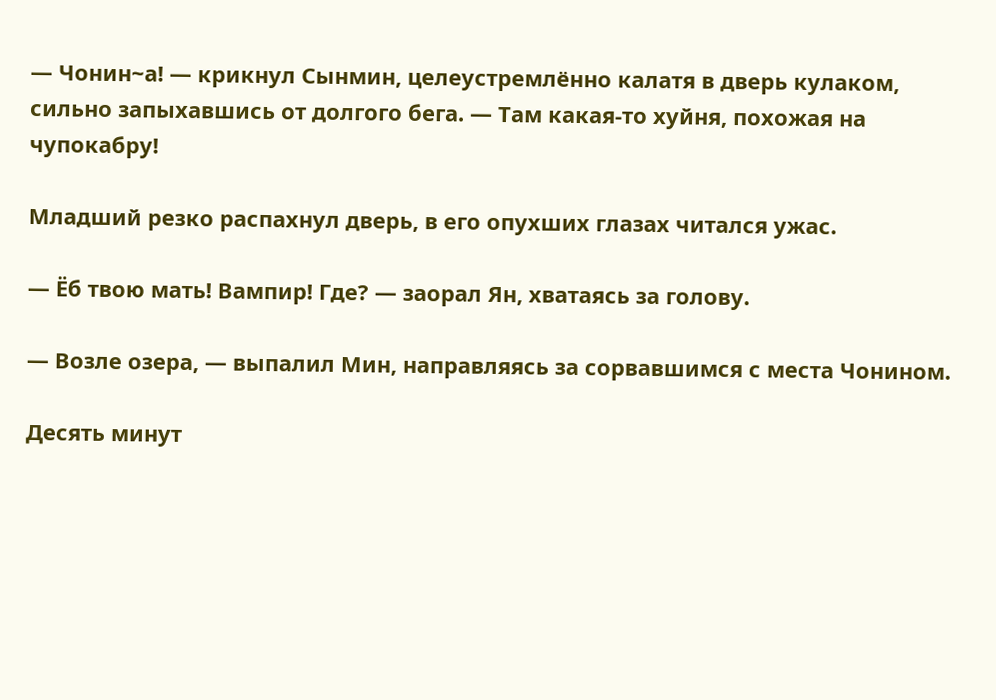— Чонин~а! — крикнул Сынмин, целеустремлённо калатя в дверь кулаком, сильно запыхавшись от долгого бега. — Там какая-то хуйня, похожая на чупокабру!

Младший резко распахнул дверь, в его опухших глазах читался ужас.

— Ёб твою мать! Вампир! Где? — заорал Ян, хватаясь за голову.

— Возле озера, — выпалил Мин, направляясь за сорвавшимся с места Чонином.

Десять минут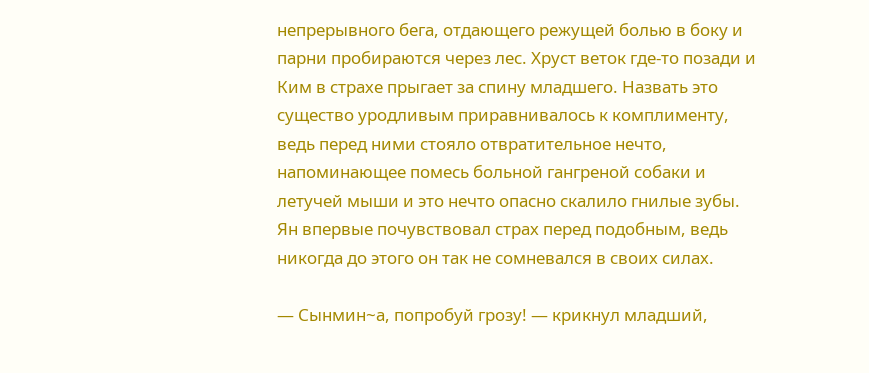непрерывного бега, отдающего режущей болью в боку и парни пробираются через лес. Хруст веток где-то позади и Ким в страхе прыгает за спину младшего. Назвать это существо уродливым приравнивалось к комплименту, ведь перед ними стояло отвратительное нечто, напоминающее помесь больной гангреной собаки и летучей мыши и это нечто опасно скалило гнилые зубы. Ян впервые почувствовал страх перед подобным, ведь никогда до этого он так не сомневался в своих силах.

— Сынмин~а, попробуй грозу! — крикнул младший,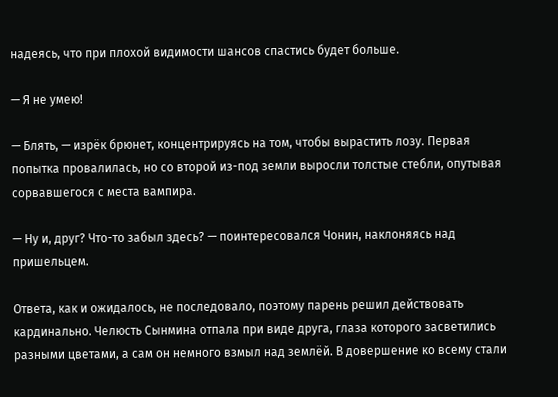надеясь, что при плохой видимости шансов спастись будет больше.

— Я не умею!

— Блять, — изрёк брюнет, концентрируясь на том, чтобы вырастить лозу. Первая попытка провалилась, но со второй из-под земли выросли толстые стебли, опутывая сорвавшегося с места вампира.

— Ну и, друг? Что-то забыл здесь? — поинтересовался Чонин, наклоняясь над пришельцем.

Ответа, как и ожидалось, не последовало, поэтому парень решил действовать кардинально. Челюсть Сынмина отпала при виде друга, глаза которого засветились разными цветами, а сам он немного взмыл над землёй. В довершение ко всему стали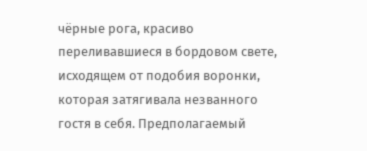чёрные рога, красиво переливавшиеся в бордовом свете, исходящем от подобия воронки, которая затягивала незванного гостя в себя. Предполагаемый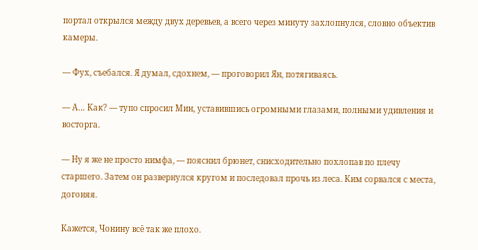портал открылся между двух деревьев, а всего через минуту захлопнулся, словно объектив камеры.

— Фух, съебался. Я думал, сдохнем, — проговорил Ян, потягиваясь.

— А… Как? — тупо спросил Мин, уставившись огромными глазами, полными удивления и восторга.

— Ну я же не просто нимфа, — пояснил брюнет, снисходительно похлопав по плечу старшего. Затем он развернулся кругом и последовал прочь из леса. Ким сорвался с места, догоняя.

Кажется, Чонину всё так же плохо.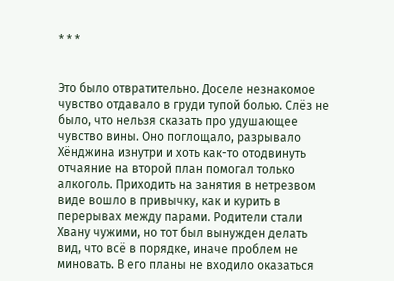* * *


Это было отвратительно. Доселе незнакомое чувство отдавало в груди тупой болью. Слёз не было, что нельзя сказать про удушающее чувство вины. Оно поглощало, разрывало Хёнджина изнутри и хоть как-то отодвинуть отчаяние на второй план помогал только алкоголь. Приходить на занятия в нетрезвом виде вошло в привычку, как и курить в перерывах между парами. Родители стали Хвану чужими, но тот был вынужден делать вид, что всё в порядке, иначе проблем не миновать. В его планы не входило оказаться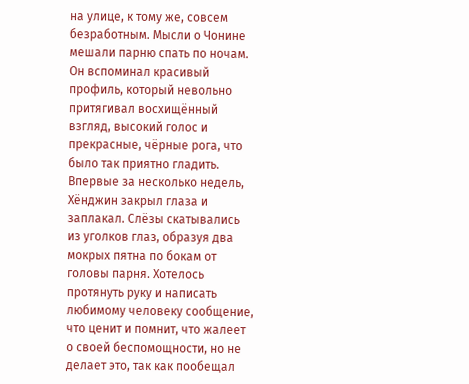на улице, к тому же, совсем безработным. Мысли о Чонине мешали парню спать по ночам. Он вспоминал красивый профиль, который невольно притягивал восхищённый взгляд, высокий голос и прекрасные, чёрные рога, что было так приятно гладить. Впервые за несколько недель, Хёнджин закрыл глаза и заплакал. Слёзы скатывались из уголков глаз, образуя два мокрых пятна по бокам от головы парня. Хотелось протянуть руку и написать любимому человеку сообщение, что ценит и помнит, что жалеет о своей беспомощности, но не делает это, так как пообещал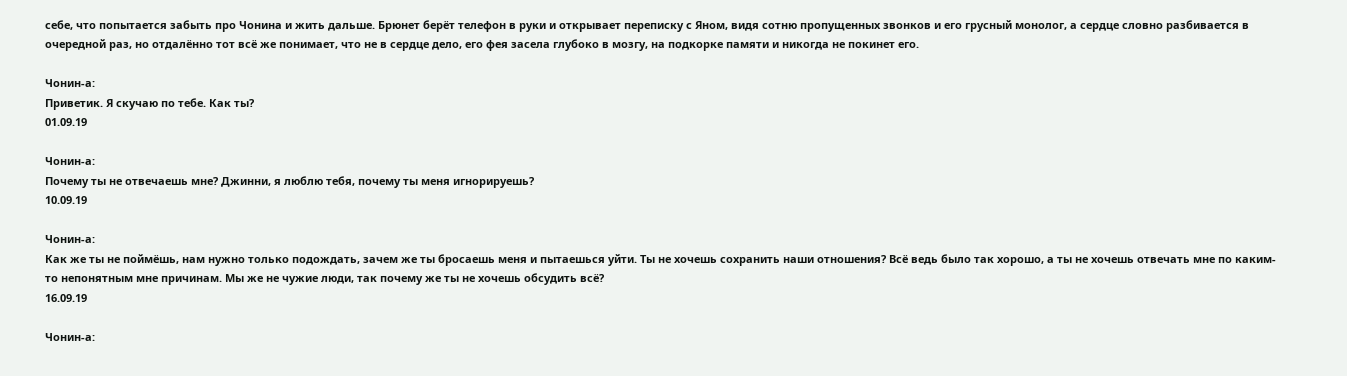себе, что попытается забыть про Чонина и жить дальше. Брюнет берёт телефон в руки и открывает переписку с Яном, видя сотню пропущенных звонков и его грусный монолог, а сердце словно разбивается в очередной раз, но отдалённо тот всё же понимает, что не в сердце дело, его фея засела глубоко в мозгу, на подкорке памяти и никогда не покинет его.

Чонин-а:
Приветик. Я скучаю по тебе. Как ты?
01.09.19

Чонин-а:
Почему ты не отвечаешь мне? Джинни, я люблю тебя, почему ты меня игнорируешь?
10.09.19

Чонин-а:
Как же ты не поймёшь, нам нужно только подождать, зачем же ты бросаешь меня и пытаешься уйти. Ты не хочешь сохранить наши отношения? Всё ведь было так хорошо, а ты не хочешь отвечать мне по каким-то непонятным мне причинам. Мы же не чужие люди, так почему же ты не хочешь обсудить всё?
16.09.19

Чонин-а: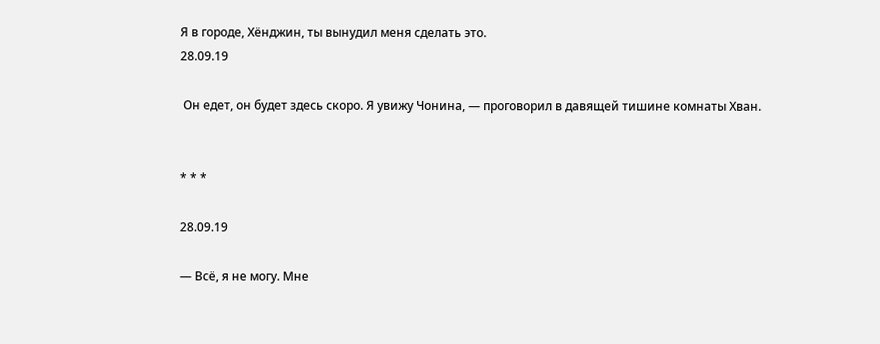Я в городе, Хёнджин, ты вынудил меня сделать это.
28.09.19

 Он едет, он будет здесь скоро. Я увижу Чонина, — проговорил в давящей тишине комнаты Хван.


* * *

28.09.19

— Всё, я не могу. Мне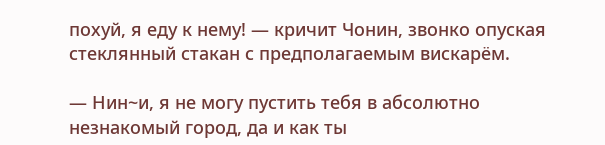похуй, я еду к нему! — кричит Чонин, звонко опуская стеклянный стакан с предполагаемым вискарём.

— Нин~и, я не могу пустить тебя в абсолютно незнакомый город, да и как ты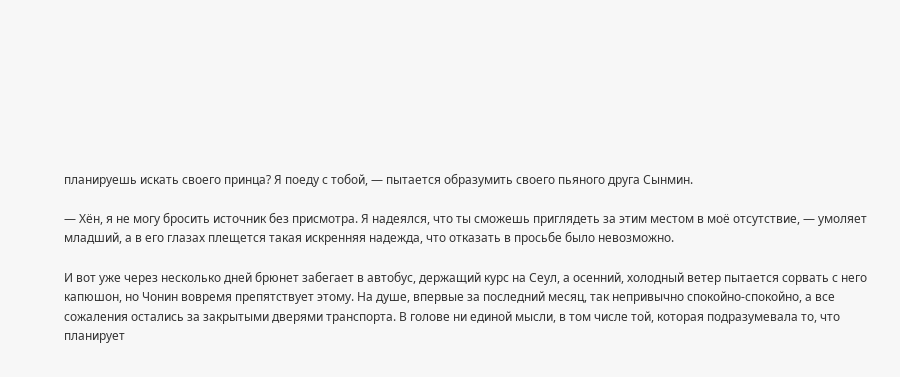планируешь искать своего принца? Я поеду с тобой, — пытается образумить своего пьяного друга Сынмин.

— Хён, я не могу бросить источник без присмотра. Я надеялся, что ты сможешь приглядеть за этим местом в моё отсутствие, — умоляет младший, а в его глазах плещется такая искренняя надежда, что отказать в просьбе было невозможно.

И вот уже через несколько дней брюнет забегает в автобус, держащий курс на Сеул, а осенний, холодный ветер пытается сорвать с него капюшон, но Чонин вовремя препятствует этому. На душе, впервые за последний месяц, так непривычно спокойно-спокойно, а все сожаления остались за закрытыми дверями транспорта. В голове ни единой мысли, в том числе той, которая подразумевала то, что планирует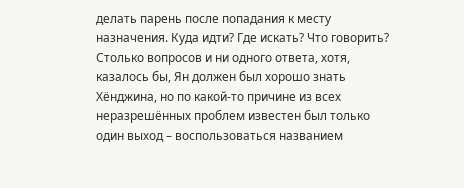делать парень после попадания к месту назначения. Куда идти? Где искать? Что говорить? Столько вопросов и ни одного ответа, хотя, казалось бы, Ян должен был хорошо знать Хёнджина, но по какой-то причине из всех неразрешённых проблем известен был только один выход – воспользоваться названием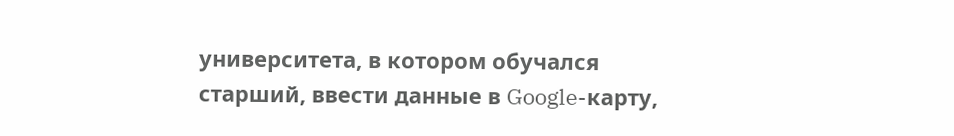университета, в котором обучался старший, ввести данные в Google-карту,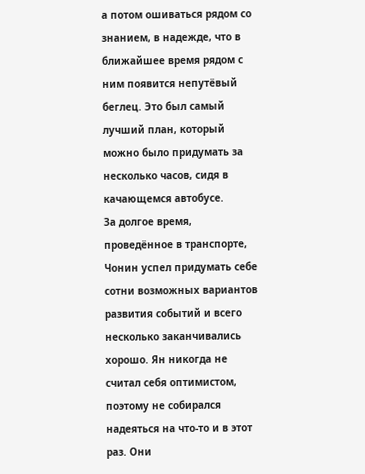а потом ошиваться рядом со знанием, в надежде, что в ближайшее время рядом с ним появится непутёвый беглец. Это был самый лучший план, который можно было придумать за несколько часов, сидя в качающемся автобусе.
За долгое время, проведённое в транспорте, Чонин успел придумать себе сотни возможных вариантов развития событий и всего несколько заканчивались хорошо. Ян никогда не считал себя оптимистом, поэтому не собирался надеяться на что-то и в этот раз. Они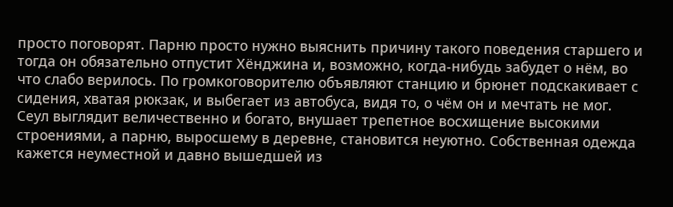просто поговорят. Парню просто нужно выяснить причину такого поведения старшего и тогда он обязательно отпустит Хёнджина и, возможно, когда-нибудь забудет о нём, во что слабо верилось. По громкоговорителю объявляют станцию и брюнет подскакивает с сидения, хватая рюкзак, и выбегает из автобуса, видя то, о чём он и мечтать не мог. Сеул выглядит величественно и богато, внушает трепетное восхищение высокими строениями, а парню, выросшему в деревне, становится неуютно. Собственная одежда кажется неуместной и давно вышедшей из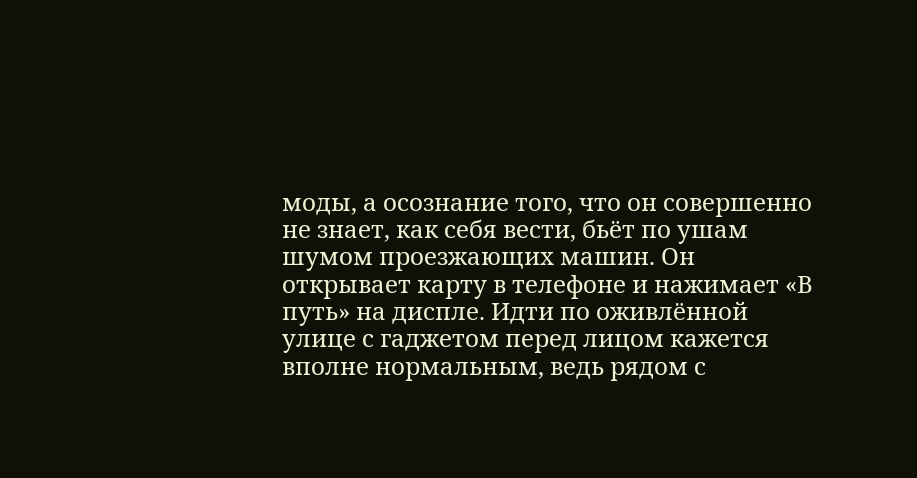моды, а осознание того, что он совершенно не знает, как себя вести, бьёт по ушам шумом проезжающих машин. Он открывает карту в телефоне и нажимает «В путь» на диспле. Идти по оживлённой улице с гаджетом перед лицом кажется вполне нормальным, ведь рядом с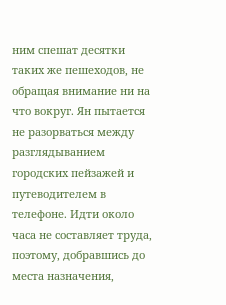ним спешат десятки таких же пешеходов, не обращая внимание ни на что вокруг. Ян пытается не разорваться между разглядыванием городских пейзажей и путеводителем в телефоне. Идти около часа не составляет труда, поэтому, добравшись до места назначения,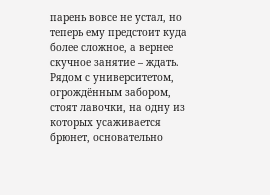парень вовсе не устал, но теперь ему предстоит куда более сложное, а вернее скучное занятие – ждать. Рядом с университетом, огрождённым забором, стоят лавочки, на одну из которых усаживается брюнет, основательно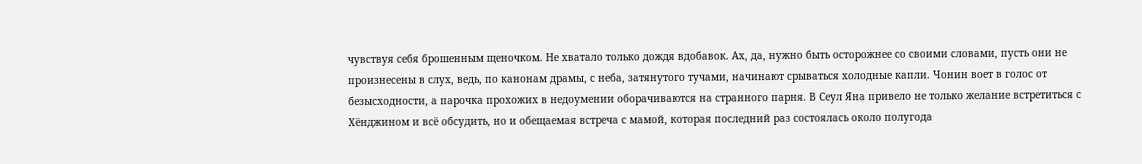чувствуя себя брошенным щеночком. Не хватало только дождя вдобавок. Ах, да, нужно быть осторожнее со своими словами, пусть они не произнесены в слух, ведь, по канонам драмы, с неба, затянутого тучами, начинают срываться холодные капли. Чонин воет в голос от безысходности, а парочка прохожих в недоумении оборачиваются на странного парня. В Сеул Яна привело не только желание встретиться с Хёнджином и всё обсудить, но и обещаемая встреча с мамой, которая последний раз состоялась около полугода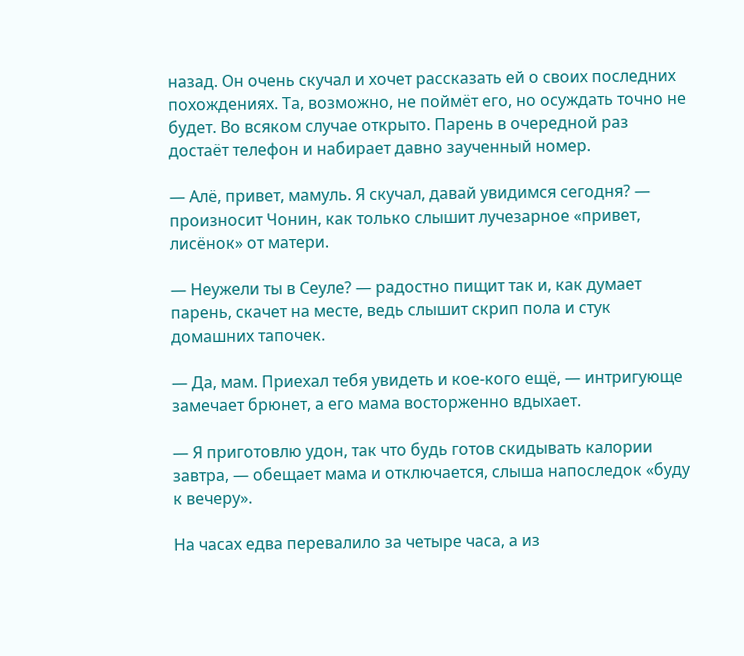назад. Он очень скучал и хочет рассказать ей о своих последних похождениях. Та, возможно, не поймёт его, но осуждать точно не будет. Во всяком случае открыто. Парень в очередной раз достаёт телефон и набирает давно заученный номер.

— Алё, привет, мамуль. Я скучал, давай увидимся сегодня? — произносит Чонин, как только слышит лучезарное «привет, лисёнок» от матери.

— Неужели ты в Сеуле? — радостно пищит так и, как думает парень, скачет на месте, ведь слышит скрип пола и стук домашних тапочек.

— Да, мам. Приехал тебя увидеть и кое-кого ещё, — интригующе замечает брюнет, а его мама восторженно вдыхает.

— Я приготовлю удон, так что будь готов скидывать калории завтра, — обещает мама и отключается, слыша напоследок «буду к вечеру».

На часах едва перевалило за четыре часа, а из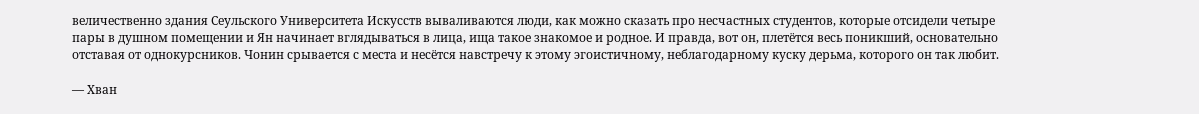величественно здания Сеульского Университета Искусств вываливаются люди, как можно сказать про несчастных студентов, которые отсидели четыре пары в душном помещении и Ян начинает вглядываться в лица, ища такое знакомое и родное. И правда, вот он, плетётся весь поникший, основательно отставая от однокурсников. Чонин срывается с места и несётся навстречу к этому эгоистичному, неблагодарному куску дерьма, которого он так любит.

— Хван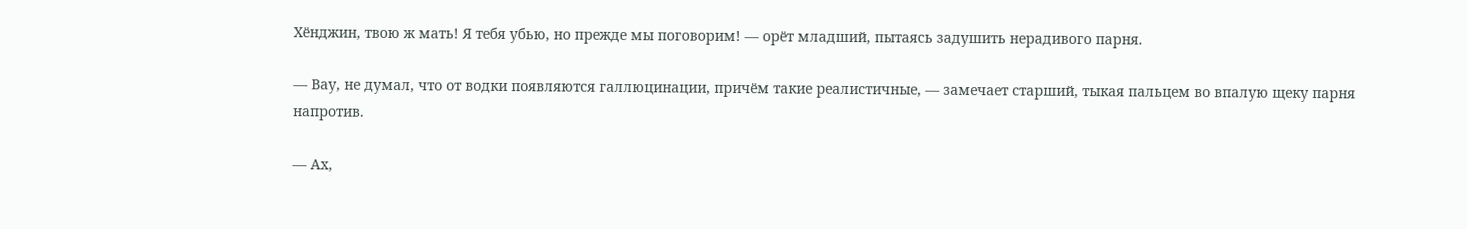Хёнджин, твою ж мать! Я тебя убью, но прежде мы поговорим! — орёт младший, пытаясь задушить нерадивого парня.

— Вау, не думал, что от водки появляются галлюцинации, причём такие реалистичные, — замечает старший, тыкая пальцем во впалую щеку парня напротив.

— Ах,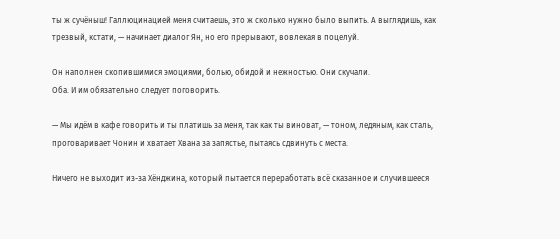ты ж сучёныш! Галлюцинацией меня считаешь, это ж сколько нужно было выпить. А выглядишь, как трезвый, кстати, — начинает диалог Ян, но его прерывают, вовлекая в поцелуй.

Он наполнен скопившимися эмоциями, болью, обидой и нежностью. Они скучали.
Оба. И им обязательно следует поговорить.

— Мы идём в кафе говорить и ты платишь за меня, так как ты виноват, — тоном, ледяным, как сталь, проговаривает Чонин и хватает Хвана за запястье, пытаясь сдвинуть с места.

Ничего не выходит из-за Хёнджина, который пытается переработать всё сказанное и случившееся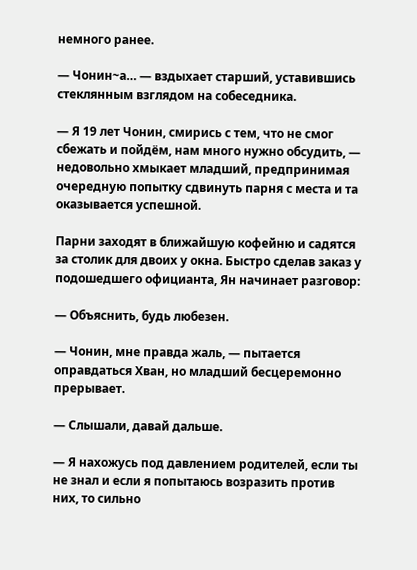немного ранее.

— Чонин~а… — вздыхает старший, уставившись стеклянным взглядом на собеседника.

— Я 19 лет Чонин, смирись с тем, что не смог сбежать и пойдём, нам много нужно обсудить, — недовольно хмыкает младший, предпринимая очередную попытку сдвинуть парня с места и та оказывается успешной.

Парни заходят в ближайшую кофейню и садятся за столик для двоих у окна. Быстро сделав заказ у подошедшего официанта, Ян начинает разговор:

— Объяснить, будь любезен.

— Чонин, мне правда жаль, — пытается оправдаться Хван, но младший бесцеремонно прерывает.

— Слышали, давай дальше.

— Я нахожусь под давлением родителей, если ты не знал и если я попытаюсь возразить против них, то сильно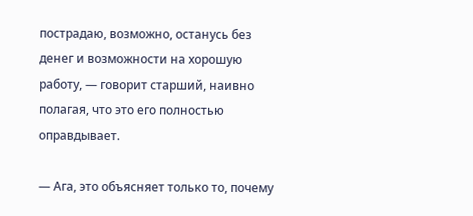пострадаю, возможно, останусь без денег и возможности на хорошую работу, — говорит старший, наивно полагая, что это его полностью оправдывает.

— Ага, это объясняет только то, почему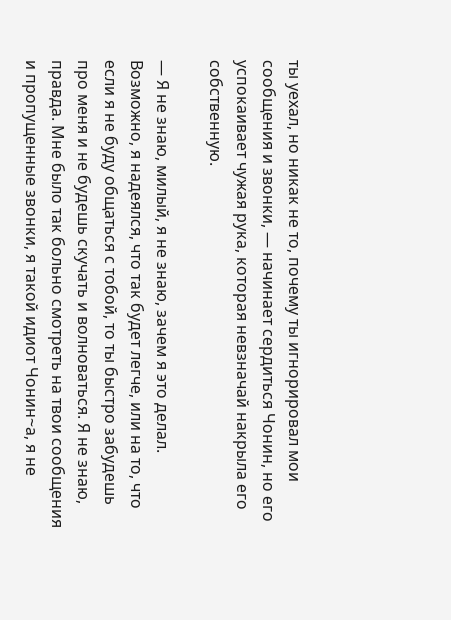ты уехал, но никак не то, почему ты игнорировал мои сообщения и звонки, — начинает сердиться Чонин, но его успокаивает чужая рука, которая невзначай накрыла его собственную.

— Я не знаю, милый, я не знаю, зачем я это делал. Возможно, я надеялся, что так будет легче, или на то, что если я не буду общаться с тобой, то ты быстро забудешь про меня и не будешь скучать и волноваться. Я не знаю, правда. Мне было так больно смотреть на твои сообщения и пропущенные звонки, я такой идиот Чонин~а, я не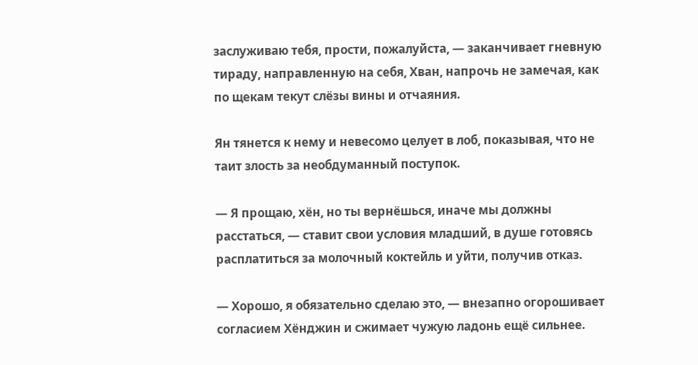заслуживаю тебя, прости, пожалуйста, — заканчивает гневную тираду, направленную на себя, Хван, напрочь не замечая, как по щекам текут слёзы вины и отчаяния.

Ян тянется к нему и невесомо целует в лоб, показывая, что не таит злость за необдуманный поступок.

— Я прощаю, хён, но ты вернёшься, иначе мы должны расстаться, — ставит свои условия младший, в душе готовясь расплатиться за молочный коктейль и уйти, получив отказ.

— Хорошо, я обязательно сделаю это, — внезапно огорошивает согласием Хёнджин и сжимает чужую ладонь ещё сильнее.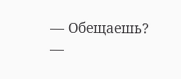— Обещаешь? —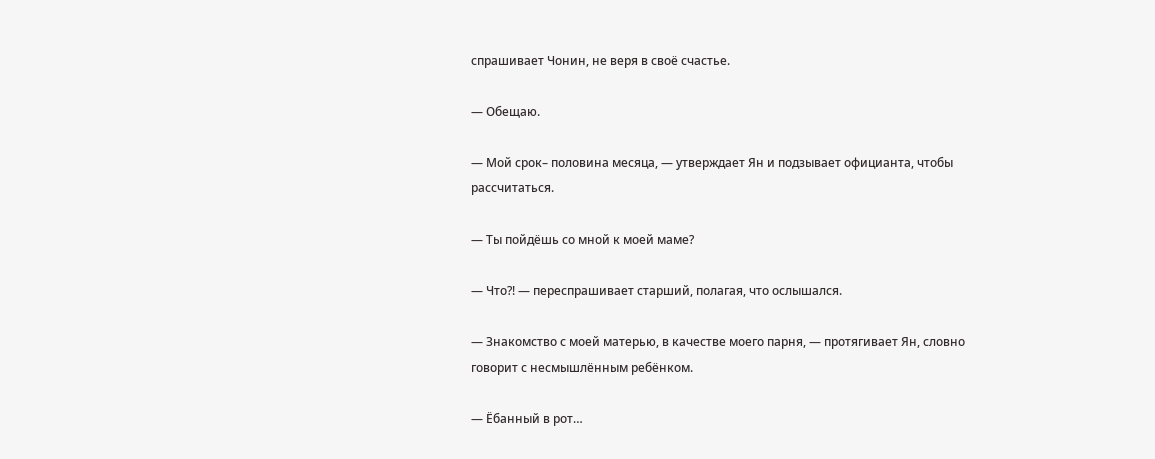спрашивает Чонин, не веря в своё счастье.

— Обещаю.

— Мой срок– половина месяца, — утверждает Ян и подзывает официанта, чтобы рассчитаться.

— Ты пойдёшь со мной к моей маме?

— Что?! — переспрашивает старший, полагая, что ослышался.

— Знакомство с моей матерью, в качестве моего парня, — протягивает Ян, словно говорит с несмышлённым ребёнком.

— Ёбанный в рот…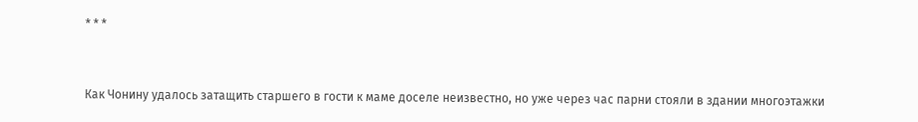* * *


Как Чонину удалось затащить старшего в гости к маме доселе неизвестно, но уже через час парни стояли в здании многоэтажки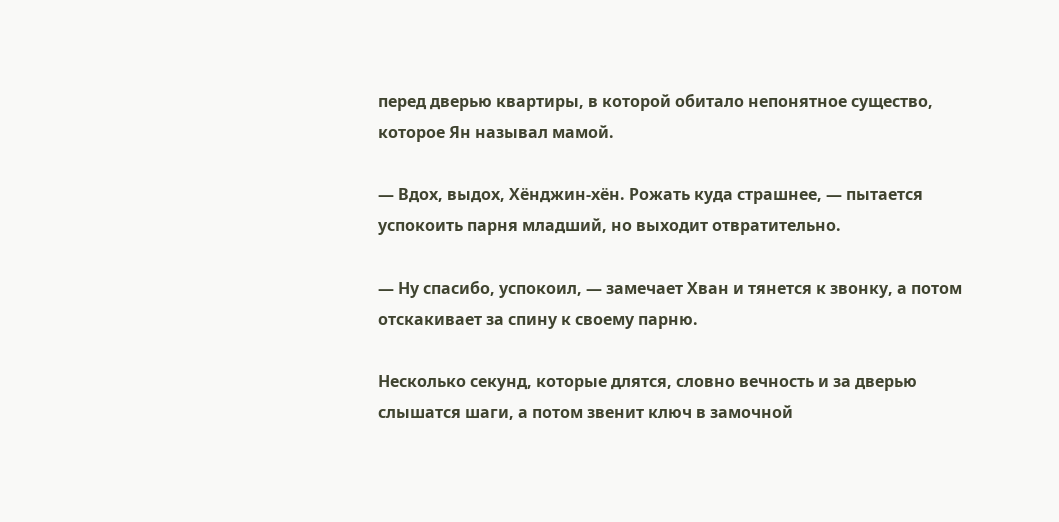перед дверью квартиры, в которой обитало непонятное существо, которое Ян называл мамой.

— Вдох, выдох, Хёнджин-хён. Рожать куда страшнее, — пытается успокоить парня младший, но выходит отвратительно.

— Ну спасибо, успокоил, — замечает Хван и тянется к звонку, а потом отскакивает за спину к своему парню.

Несколько секунд, которые длятся, словно вечность и за дверью слышатся шаги, а потом звенит ключ в замочной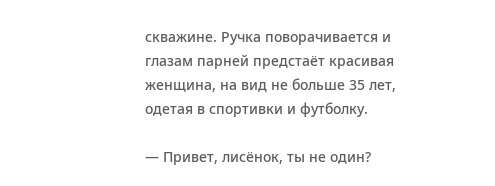скважине. Ручка поворачивается и глазам парней предстаёт красивая женщина, на вид не больше 35 лет, одетая в спортивки и футболку.

— Привет, лисёнок, ты не один?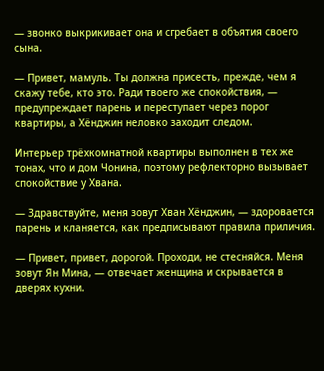— звонко выкрикивает она и сгребает в объятия своего сына.

— Привет, мамуль. Ты должна присесть, прежде, чем я скажу тебе, кто это. Ради твоего же спокойствия, — предупреждает парень и переступает через порог квартиры, а Хёнджин неловко заходит следом.

Интерьер трёхкомнатной квартиры выполнен в тех же тонах, что и дом Чонина, поэтому рефлекторно вызывает спокойствие у Хвана.

— Здравствуйте, меня зовут Хван Хёнджин, — здоровается парень и кланяется, как предписывают правила приличия.

— Привет, привет, дорогой. Проходи, не стесняйся. Меня зовут Ян Мина, — отвечает женщина и скрывается в дверях кухни.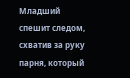Младший спешит следом, схватив за руку парня, который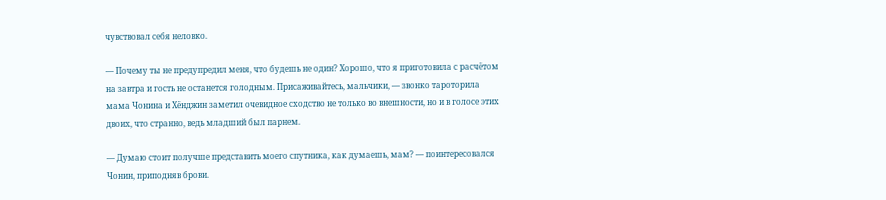чувствовал себя неловко.

— Почему ты не предупредил меня, что будешь не один? Хорошо, что я приготовила с расчётом на завтра и гость не останется голодным. Присаживайтесь, мальчики, — звонко тароторила мама Чонина и Хёнджин заметил очевидное сходство не только во внешности, но и в голосе этих двоих, что странно, ведь младший был парнем.

— Думаю стоит получше представить моего спутника, как думаешь, мам? — поинтересовался Чонин, приподняв брови.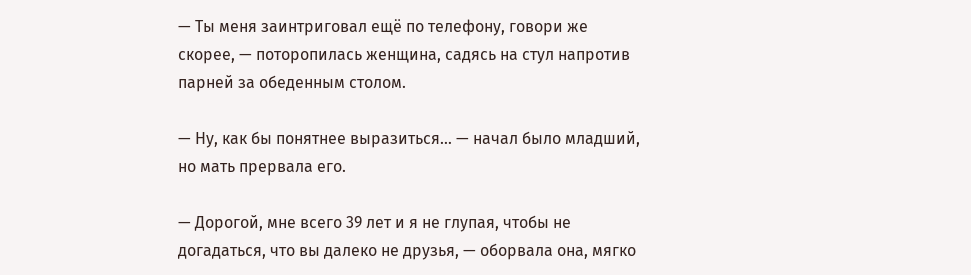— Ты меня заинтриговал ещё по телефону, говори же скорее, — поторопилась женщина, садясь на стул напротив парней за обеденным столом.

— Ну, как бы понятнее выразиться… — начал было младший, но мать прервала его.

— Дорогой, мне всего 39 лет и я не глупая, чтобы не догадаться, что вы далеко не друзья, — оборвала она, мягко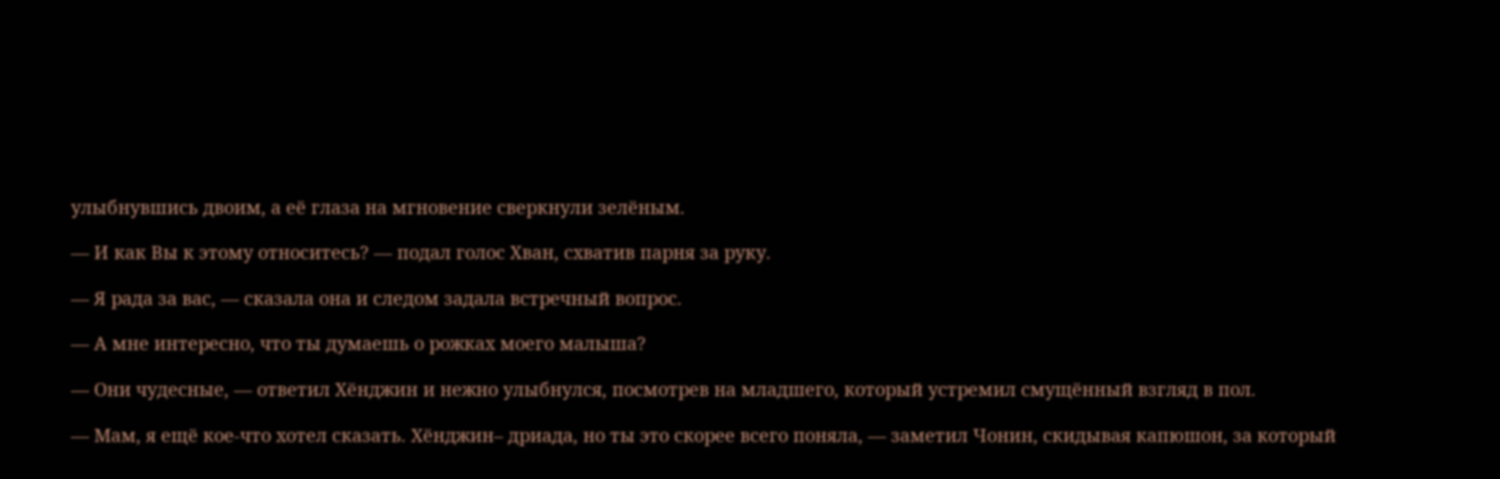улыбнувшись двоим, а её глаза на мгновение сверкнули зелёным.

— И как Вы к этому относитесь? — подал голос Хван, схватив парня за руку.

— Я рада за вас, — сказала она и следом задала встречный вопрос.

— А мне интересно, что ты думаешь о рожках моего малыша?

— Они чудесные, — ответил Хёнджин и нежно улыбнулся, посмотрев на младшего, который устремил смущённый взгляд в пол.

— Мам, я ещё кое-что хотел сказать. Хёнджин– дриада, но ты это скорее всего поняла, — заметил Чонин, скидывая капюшон, за который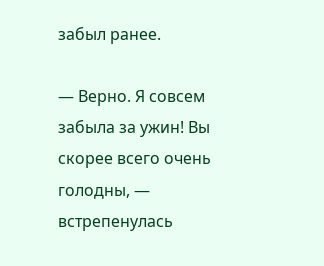забыл ранее.

— Верно. Я совсем забыла за ужин! Вы скорее всего очень голодны, — встрепенулась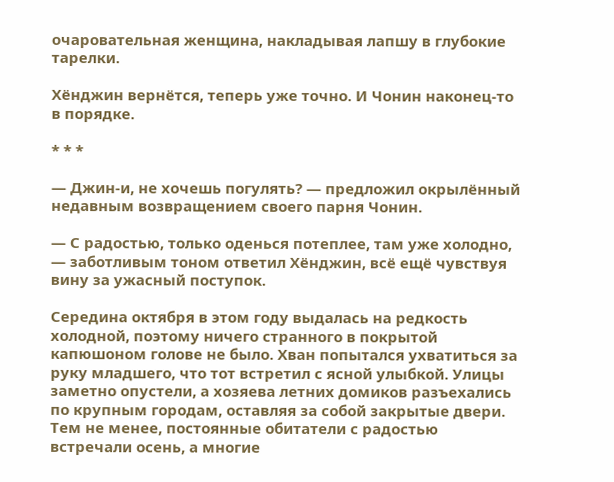очаровательная женщина, накладывая лапшу в глубокие тарелки.

Хёнджин вернётся, теперь уже точно. И Чонин наконец-то в порядке.

* * *

— Джин-и, не хочешь погулять? — предложил окрылённый недавным возвращением своего парня Чонин.

— С радостью, только оденься потеплее, там уже холодно, — заботливым тоном ответил Хёнджин, всё ещё чувствуя вину за ужасный поступок.

Середина октября в этом году выдалась на редкость холодной, поэтому ничего странного в покрытой капюшоном голове не было. Хван попытался ухватиться за руку младшего, что тот встретил с ясной улыбкой. Улицы заметно опустели, а хозяева летних домиков разъехались по крупным городам, оставляя за собой закрытые двери. Тем не менее, постоянные обитатели с радостью встречали осень, а многие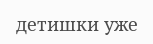детишки уже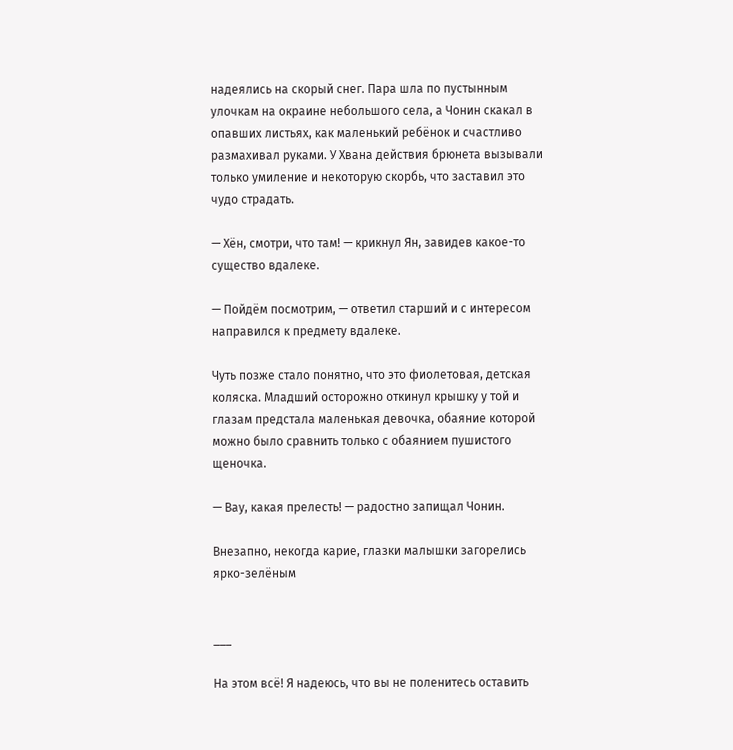надеялись на скорый снег. Пара шла по пустынным улочкам на окраине небольшого села, а Чонин скакал в опавших листьях, как маленький ребёнок и счастливо размахивал руками. У Хвана действия брюнета вызывали только умиление и некоторую скорбь, что заставил это чудо страдать.

— Хён, смотри, что там! — крикнул Ян, завидев какое-то существо вдалеке.

— Пойдём посмотрим, — ответил старший и с интересом направился к предмету вдалеке.

Чуть позже стало понятно, что это фиолетовая, детская коляска. Младший осторожно откинул крышку у той и глазам предстала маленькая девочка, обаяние которой можно было сравнить только с обаянием пушистого щеночка.

— Вау, какая прелесть! — радостно запищал Чонин.

Внезапно, некогда карие, глазки малышки загорелись ярко-зелёным


___

На этом всё! Я надеюсь, что вы не поленитесь оставить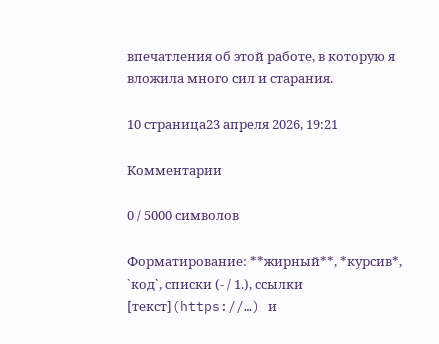впечатления об этой работе, в которую я вложила много сил и старания.

10 страница23 апреля 2026, 19:21

Комментарии

0 / 5000 символов

Форматирование: **жирный**, *курсив*, `код`, списки (- / 1.), ссылки [текст](https://…) и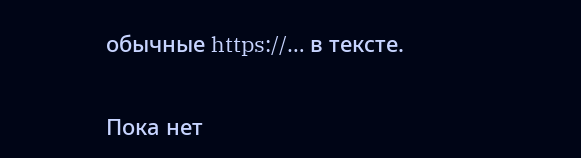обычные https://… в тексте.

Пока нет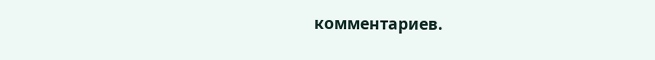комментариев.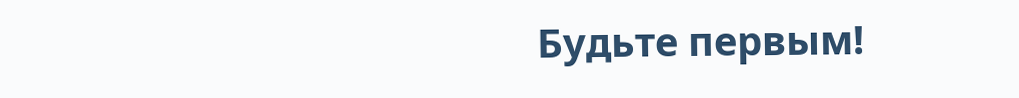Будьте первым!